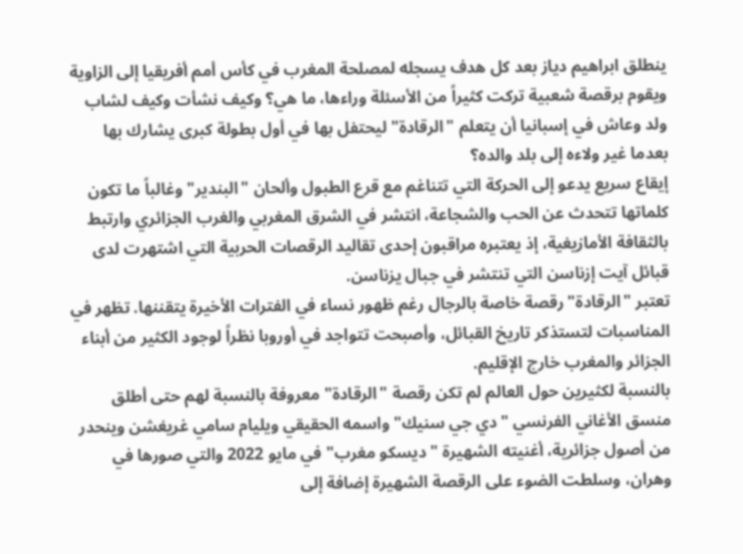ينطلق ابراهيم دياز بعد كل هدف يسجله لمصلحة المغرب في كأس أمم أفريقيا إلى الزاوية ويقوم برقصة شعبية تركت كثيراً من الأسئلة وراءها، ما هي؟ وكيف نشأت وكيف لشاب ولد وعاش في إسبانيا أن يتعلم "الرقادة" ليحتفل بها في أول بطولة كبرى يشارك بها بعدما غير ولاءه إلى بلد والده؟
إيقاع سريع يدعو إلى الحركة التي تتناغم مع قرع الطبول وألحان "البندير" وغالباً ما تكون كلماتها تتحدث عن الحب والشجاعة، انتشر في الشرق المغربي والغرب الجزائري وارتبط بالثقافة الأمازيغية، إذ يعتبره مراقبون إحدى تقاليد الرقصات الحربية التي اشتهرت لدى قبائل آيت إزناسن التي تنتشر في جبال يزناسن.
تعتبر "الرقادة" رقصة خاصة بالرجال رغم ظهور نساء في الفترات الأخيرة يتقننها. تظهر في المناسبات لتستذكر تاريخ القبائل، وأصبحت تتواجد في أوروبا نظراً لوجود الكثير من أبناء الجزائر والمغرب خارج الإقليم.
بالنسبة لكثيرين حول العالم لم تكن رقصة "الرقادة" معروفة بالنسبة لهم حتى أطلق منسق الأغاني الفرنسي "دي جي سنيك" واسمه الحقيقي ويليام سامي غريغشن وينحدر من أصول جزائرية، أغنيته الشهيرة "ديسكو مغرب" في مايو 2022 والتي صورها في وهران، وسلطت الضوء على الرقصة الشهيرة إضافة إلى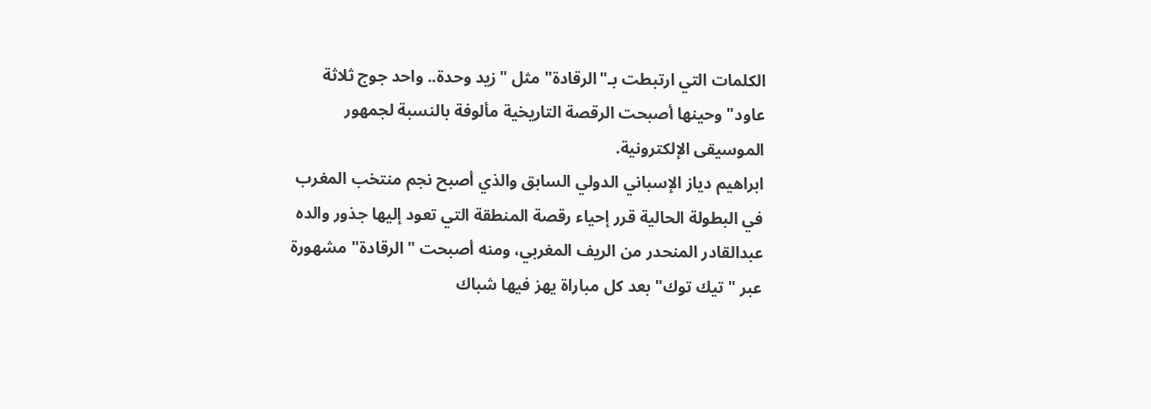الكلمات التي ارتبطت بـ"الرقادة" مثل "زيد وحدة.. واحد جوج ثلاثة عاود" وحينها أصبحت الرقصة التاريخية مألوفة بالنسبة لجمهور الموسيقى الإلكترونية.
ابراهيم دياز الإسباني الدولي السابق والذي أصبح نجم منتخب المغرب في البطولة الحالية قرر إحياء رقصة المنطقة التي تعود إليها جذور والده عبدالقادر المنحدر من الريف المغربي، ومنه أصبحت "الرقادة" مشهورة عبر "تيك توك" بعد كل مباراة يهز فيها شباك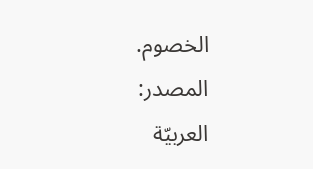الخصوم.
المصدر:
العربيّة